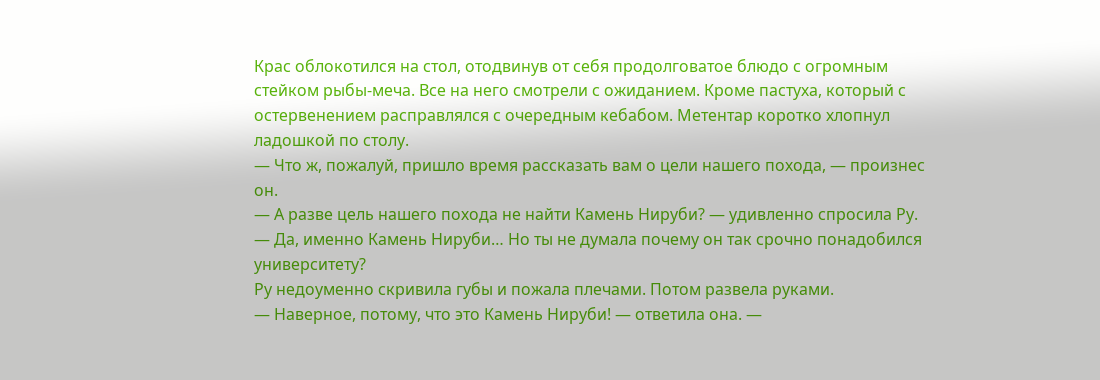Крас облокотился на стол, отодвинув от себя продолговатое блюдо с огромным стейком рыбы-меча. Все на него смотрели с ожиданием. Кроме пастуха, который с остервенением расправлялся с очередным кебабом. Метентар коротко хлопнул ладошкой по столу.
— Что ж, пожалуй, пришло время рассказать вам о цели нашего похода, — произнес он.
— А разве цель нашего похода не найти Камень Нируби? — удивленно спросила Ру.
— Да, именно Камень Нируби… Но ты не думала почему он так срочно понадобился университету?
Ру недоуменно скривила губы и пожала плечами. Потом развела руками.
— Наверное, потому, что это Камень Нируби! — ответила она. —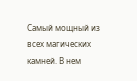Самый мощный из всех магических камней. В нем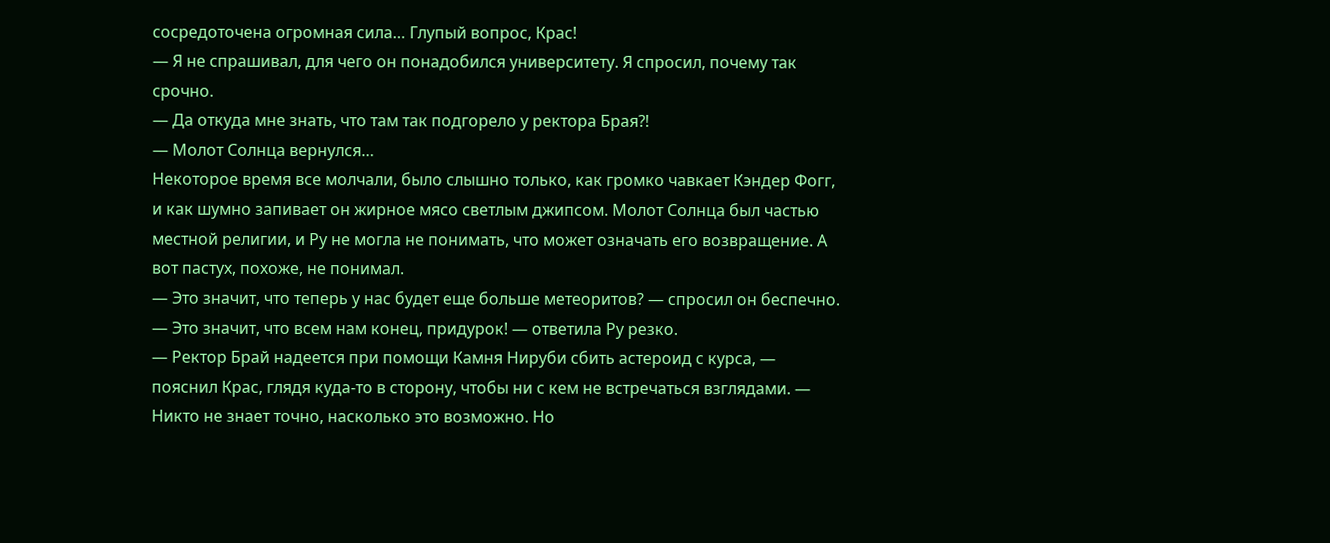сосредоточена огромная сила… Глупый вопрос, Крас!
— Я не спрашивал, для чего он понадобился университету. Я спросил, почему так срочно.
— Да откуда мне знать, что там так подгорело у ректора Брая⁈
— Молот Солнца вернулся…
Некоторое время все молчали, было слышно только, как громко чавкает Кэндер Фогг, и как шумно запивает он жирное мясо светлым джипсом. Молот Солнца был частью местной религии, и Ру не могла не понимать, что может означать его возвращение. А вот пастух, похоже, не понимал.
— Это значит, что теперь у нас будет еще больше метеоритов? — спросил он беспечно.
— Это значит, что всем нам конец, придурок! — ответила Ру резко.
— Ректор Брай надеется при помощи Камня Нируби сбить астероид с курса, — пояснил Крас, глядя куда-то в сторону, чтобы ни с кем не встречаться взглядами. — Никто не знает точно, насколько это возможно. Но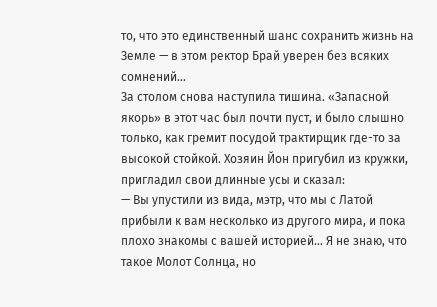то, что это единственный шанс сохранить жизнь на Земле — в этом ректор Брай уверен без всяких сомнений…
За столом снова наступила тишина. «Запасной якорь» в этот час был почти пуст, и было слышно только, как гремит посудой трактирщик где-то за высокой стойкой. Хозяин Йон пригубил из кружки, пригладил свои длинные усы и сказал:
— Вы упустили из вида, мэтр, что мы с Латой прибыли к вам несколько из другого мира, и пока плохо знакомы с вашей историей… Я не знаю, что такое Молот Солнца, но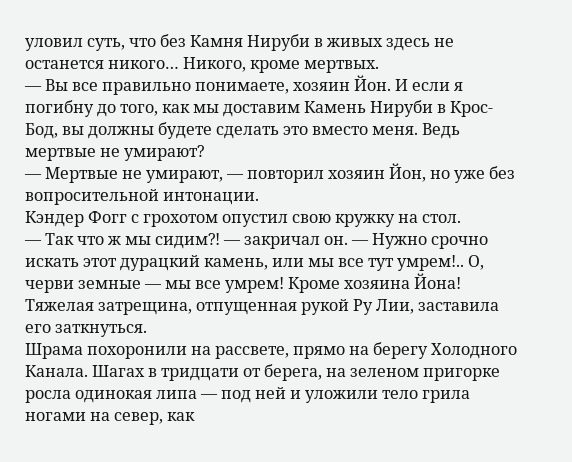уловил суть, что без Камня Нируби в живых здесь не останется никого… Никого, кроме мертвых.
— Вы все правильно понимаете, хозяин Йон. И если я погибну до того, как мы доставим Камень Нируби в Крос-Бод, вы должны будете сделать это вместо меня. Ведь мертвые не умирают?
— Мертвые не умирают, — повторил хозяин Йон, но уже без вопросительной интонации.
Кэндер Фогг с грохотом опустил свою кружку на стол.
— Так что ж мы сидим⁈ — закричал он. — Нужно срочно искать этот дурацкий камень, или мы все тут умрем!.. О, черви земные — мы все умрем! Кроме хозяина Йона!
Тяжелая затрещина, отпущенная рукой Ру Лии, заставила его заткнуться.
Шрама похоронили на рассвете, прямо на берегу Холодного Канала. Шагах в тридцати от берега, на зеленом пригорке росла одинокая липа — под ней и уложили тело грила ногами на север, как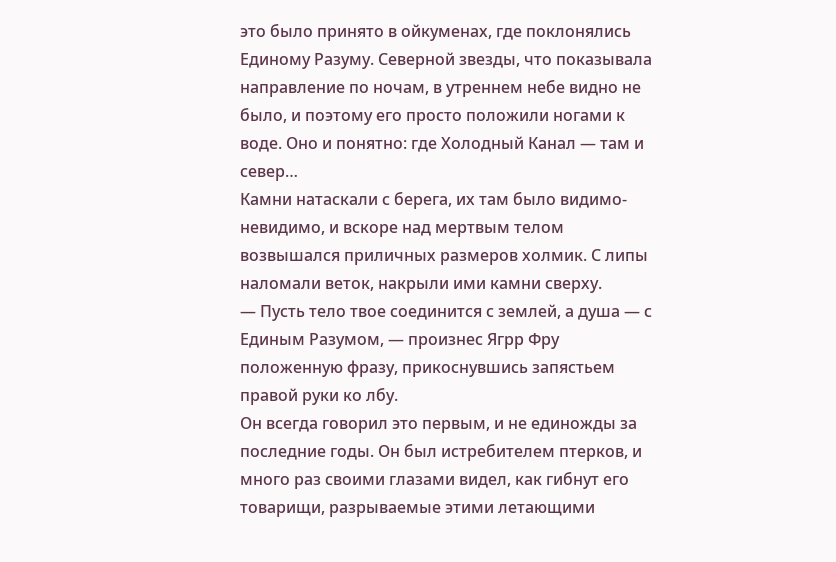это было принято в ойкуменах, где поклонялись Единому Разуму. Северной звезды, что показывала направление по ночам, в утреннем небе видно не было, и поэтому его просто положили ногами к воде. Оно и понятно: где Холодный Канал — там и север…
Камни натаскали с берега, их там было видимо-невидимо, и вскоре над мертвым телом возвышался приличных размеров холмик. С липы наломали веток, накрыли ими камни сверху.
— Пусть тело твое соединится с землей, а душа — с Единым Разумом, — произнес Ягрр Фру положенную фразу, прикоснувшись запястьем правой руки ко лбу.
Он всегда говорил это первым, и не единожды за последние годы. Он был истребителем птерков, и много раз своими глазами видел, как гибнут его товарищи, разрываемые этими летающими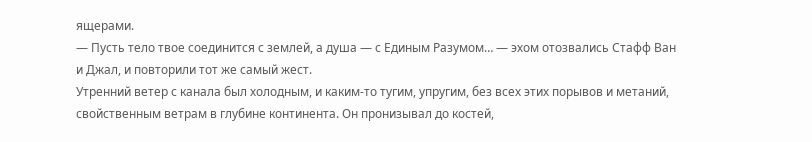ящерами.
— Пусть тело твое соединится с землей, а душа — с Единым Разумом… — эхом отозвались Стафф Ван и Джал, и повторили тот же самый жест.
Утренний ветер с канала был холодным, и каким-то тугим, упругим, без всех этих порывов и метаний, свойственным ветрам в глубине континента. Он пронизывал до костей,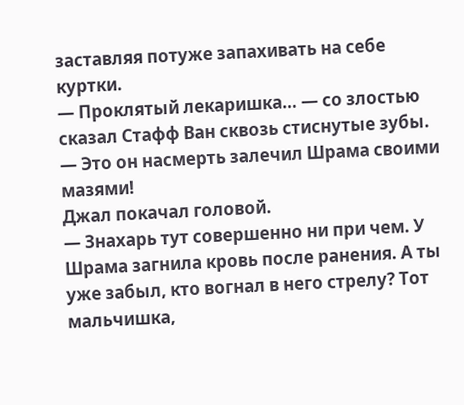заставляя потуже запахивать на себе куртки.
— Проклятый лекаришка… — со злостью сказал Стафф Ван сквозь стиснутые зубы. — Это он насмерть залечил Шрама своими мазями!
Джал покачал головой.
— Знахарь тут совершенно ни при чем. У Шрама загнила кровь после ранения. А ты уже забыл, кто вогнал в него стрелу? Тот мальчишка,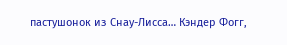пастушонок из Снау-Лисса… Кэндер Фогг,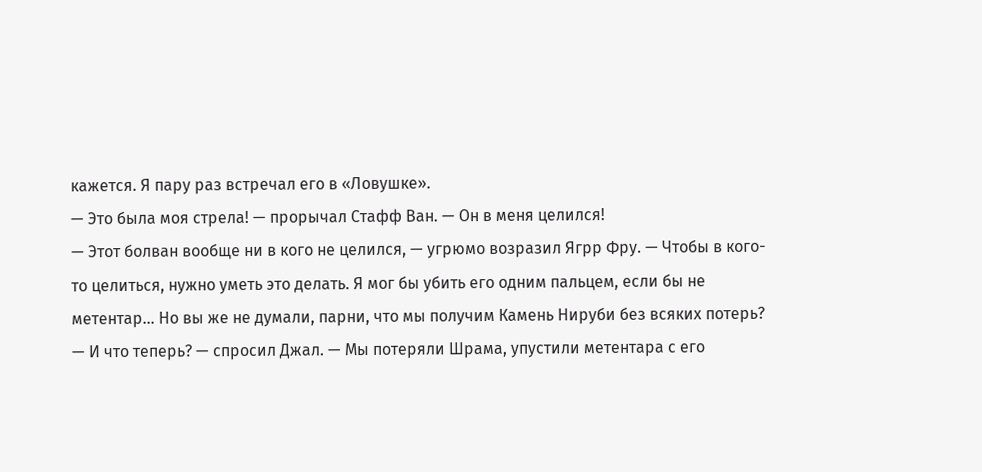кажется. Я пару раз встречал его в «Ловушке».
— Это была моя стрела! — прорычал Стафф Ван. — Он в меня целился!
— Этот болван вообще ни в кого не целился, — угрюмо возразил Ягрр Фру. — Чтобы в кого-то целиться, нужно уметь это делать. Я мог бы убить его одним пальцем, если бы не метентар… Но вы же не думали, парни, что мы получим Камень Нируби без всяких потерь?
— И что теперь? — спросил Джал. — Мы потеряли Шрама, упустили метентара с его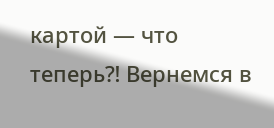картой — что теперь⁈ Вернемся в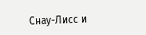Снау-Лисс и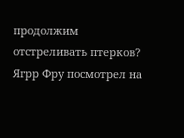продолжим отстреливать птерков?
Ягрр Фру посмотрел на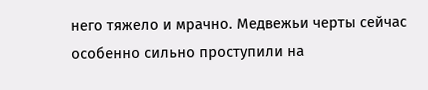него тяжело и мрачно. Медвежьи черты сейчас особенно сильно проступили на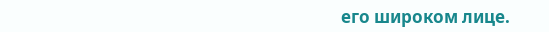его широком лице.